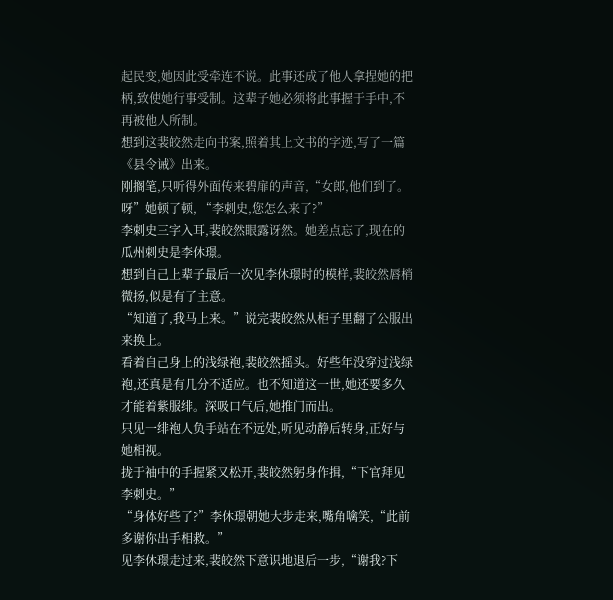起民变,她因此受牵连不说。此事还成了他人拿捏她的把柄,致使她行事受制。这辈子她必须将此事握于手中,不再被他人所制。
想到这裴皎然走向书案,照着其上文书的字迹,写了一篇《县令诫》出来。
刚搁笔,只听得外面传来碧扉的声音,“女郎,他们到了。呀”她顿了顿, “李刺史,您怎么来了?”
李刺史三字入耳,裴皎然眼露讶然。她差点忘了,现在的瓜州刺史是李休璟。
想到自己上辈子最后一次见李休璟时的模样,裴皎然唇梢微扬,似是有了主意。
“知道了,我马上来。”说完裴皎然从柜子里翻了公服出来换上。
看着自己身上的浅绿袍,裴皎然摇头。好些年没穿过浅绿袍,还真是有几分不适应。也不知道这一世,她还要多久才能着紫服绯。深吸口气后,她推门而出。
只见一绯袍人负手站在不远处,听见动静后转身,正好与她相视。
拢于袖中的手握紧又松开,裴皎然躬身作揖,“下官拜见李刺史。”
“身体好些了?”李休璟朝她大步走来,嘴角噙笑,“此前多谢你出手相救。”
见李休璟走过来,裴皎然下意识地退后一步,“谢我?下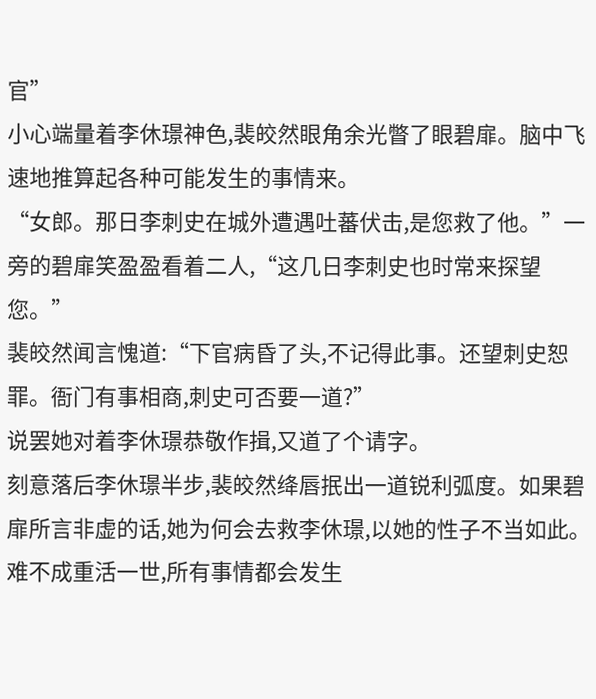官”
小心端量着李休璟神色,裴皎然眼角余光瞥了眼碧扉。脑中飞速地推算起各种可能发生的事情来。
“女郎。那日李刺史在城外遭遇吐蕃伏击,是您救了他。”一旁的碧扉笑盈盈看着二人,“这几日李刺史也时常来探望您。”
裴皎然闻言愧道:“下官病昏了头,不记得此事。还望刺史恕罪。衙门有事相商,刺史可否要一道?”
说罢她对着李休璟恭敬作揖,又道了个请字。
刻意落后李休璟半步,裴皎然绛唇抿出一道锐利弧度。如果碧扉所言非虚的话,她为何会去救李休璟,以她的性子不当如此。难不成重活一世,所有事情都会发生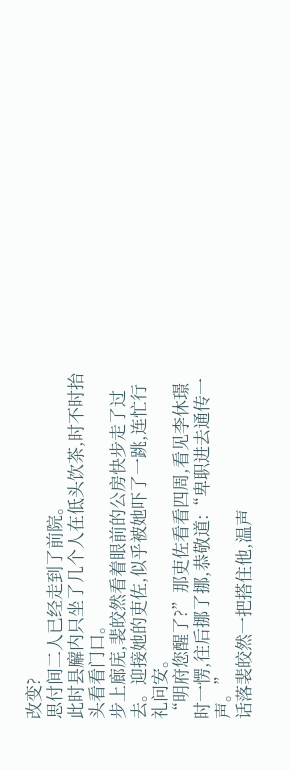改变?
思付间二人已经走到了前院。
此时县廨内只坐了几个人在低头饮茶,时不时抬头看看门口。
步上廊庑,裴皎然看着眼前的公房快步走了过去。迎接她的吏佐,似乎被她吓了一跳,连忙行礼问安。
“明府您醒了?”那吏佐看看四周,看见李休璟时一愣,往后挪了挪,恭敬道:“卑职进去通传一声。”
话落裴皎然一把搭住他,温声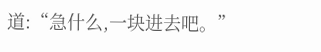道:“急什么,一块进去吧。”